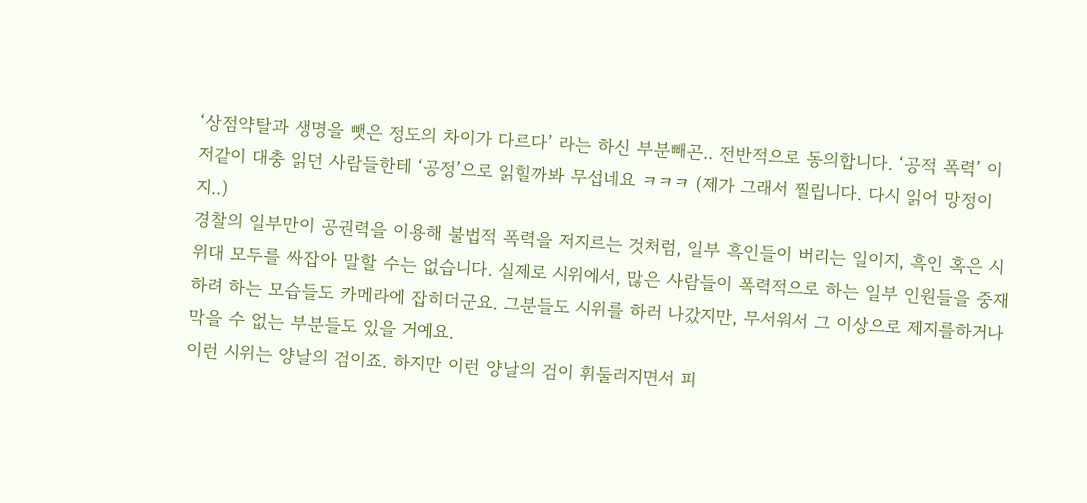‘상점약탈과 생명을 뺏은 정도의 차이가 다르다’ 라는 하신 부분빼곤.. 전반적으로 동의합니다. ‘공적 폭력’ 이 저같이 대충 읽던 사람들한테 ‘공정’으로 읽힐까봐 무섭네요 ㅋㅋㅋ (제가 그래서 찔립니다. 다시 읽어 망정이지..)
경찰의 일부만이 공권력을 이용해 불법적 폭력을 저지르는 것처럼, 일부 흑인들이 버리는 일이지, 흑인 혹은 시위대 모두를 싸잡아 말할 수는 없습니다. 실제로 시위에서, 많은 사람들이 폭력적으로 하는 일부 인원들을 중재 하려 하는 모습들도 카메라에 잡히더군요. 그분들도 시위를 하러 나갔지만, 무서워서 그 이상으로 제지를하거나 막을 수 없는 부분들도 있을 거예요.
이런 시위는 양날의 검이죠. 하지만 이런 양날의 검이 휘둘러지면서 피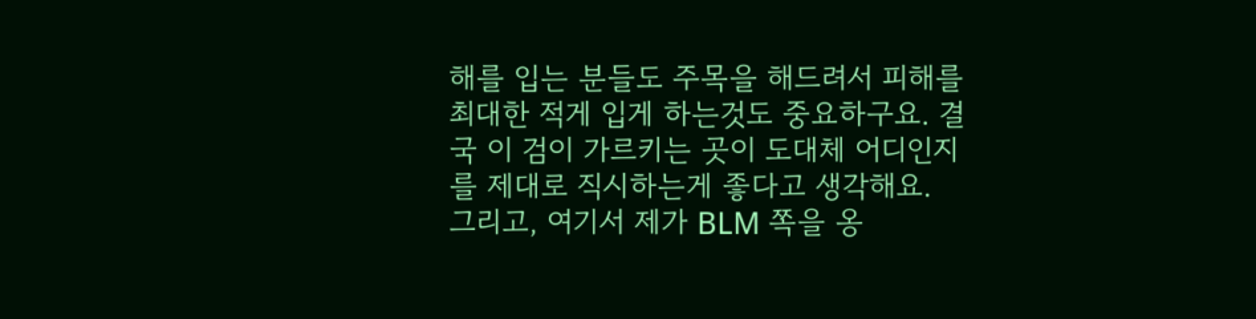해를 입는 분들도 주목을 해드려서 피해를 최대한 적게 입게 하는것도 중요하구요. 결국 이 검이 가르키는 곳이 도대체 어디인지를 제대로 직시하는게 좋다고 생각해요.
그리고, 여기서 제가 BLM 쪽을 옹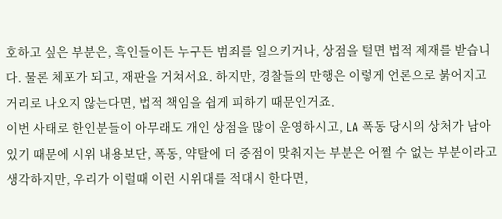호하고 싶은 부분은, 흑인들이든 누구든 범죄를 일으키거나, 상점을 털면 법적 제재를 받습니다. 물론 체포가 되고, 재판을 거쳐서요. 하지만, 경찰들의 만행은 이렇게 언론으로 붉어지고 거리로 나오지 않는다면, 법적 책임을 쉽게 피하기 때문인거죠.
이번 사태로 한인분들이 아무래도 개인 상점을 많이 운영하시고, LA 폭동 당시의 상처가 남아있기 때문에 시위 내용보단, 폭동, 약탈에 더 중점이 맞춰지는 부분은 어쩔 수 없는 부분이라고 생각하지만, 우리가 이럴때 이런 시위대를 적대시 한다면,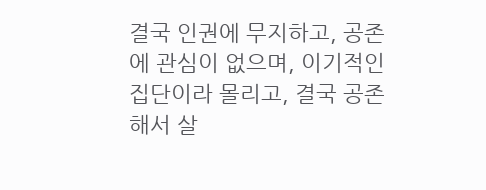결국 인권에 무지하고, 공존에 관심이 없으며, 이기적인 집단이라 몰리고, 결국 공존해서 살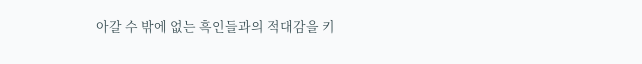아갈 수 밖에 없는 흑인들과의 적대감을 키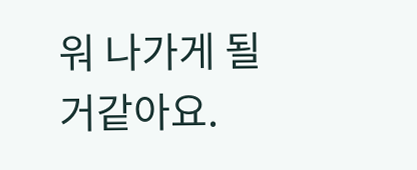워 나가게 될거같아요.